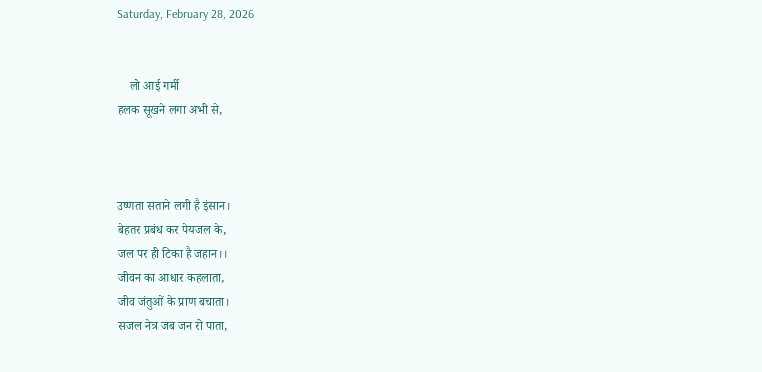Saturday, February 28, 2026


    लो आई गर्मी
हलक सूखने लगा अभी से,



उष्णता सताने लगी है इंसान।
बेहतर प्रबंध कर पेयजल के,
जल पर ही टिका है जहान।।
जीवन का आधार कहलाता,
जीव जंतुओं के प्राण बचाता।
सजल नेत्र जब जन रो पाता,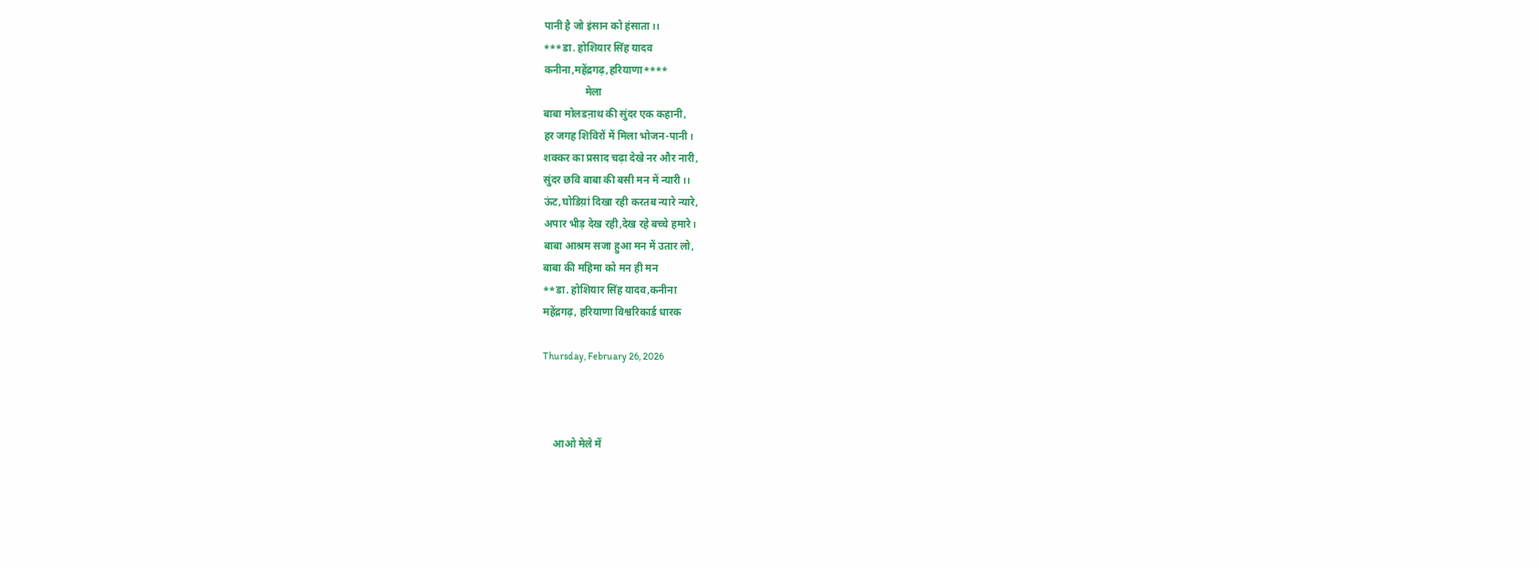पानी है जो इंसान को हंसाता।।
***डा. होशियार सिंह यादव
कनीना,महेंद्रगढ़,हरियाणा****
                मेला
बाबा मोलडऩाथ की सुंदर एक कहानी,
हर जगह शिविरों में मिला भोजन-पानी।
शक्कर का प्रसाद चढ़ा देखे नर और नारी,
सुंदर छवि बाबा की बसी मन में न्यारी।।
ऊंट,घोडिय़ां दिखा रही करतब न्यारे न्यारे,
अपार भीड़ देख रही,देख रहे बच्चे हमारे।
बाबा आश्रम सजा हुआ मन में उतार लो,
बाबा की महिमा को मन ही मन
**डा. होशियार सिंह यादव,कनीना
महेंद्रगढ़, हरियाणा विश्वरिकार्ड धारक

Thursday, February 26, 2026



    आओ मेले में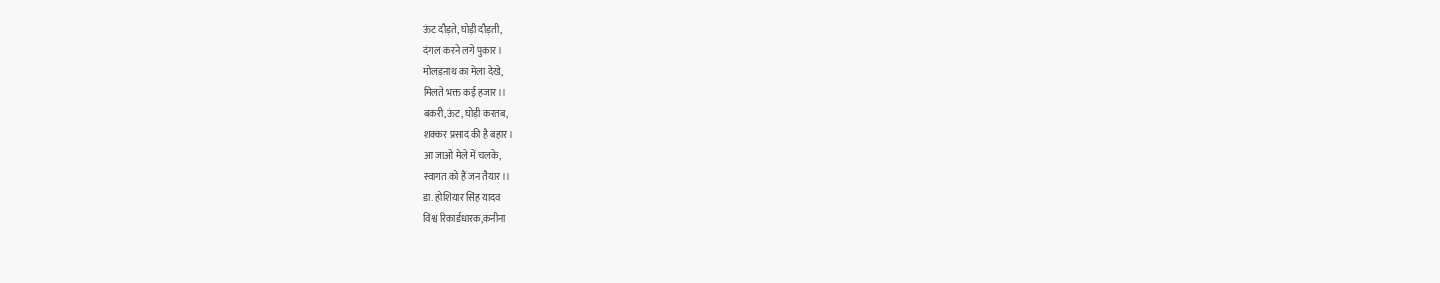ऊंट दौड़ते, घोड़ी दौड़ती,
दंगल करने लगे पुकार।
मोलडऩाथ का मेला देखे,
मिलते भक्त कई हजार।।
बकरी,ऊंट, घोड़ी करतब,
शक्कर प्रसाद की है बहार।
आ जाओ मेले में चलके,
स्वागत को हैं जन तैयार।।
डा. होशियार सिंह यादव
विश्व रिकार्डधारक,कनीना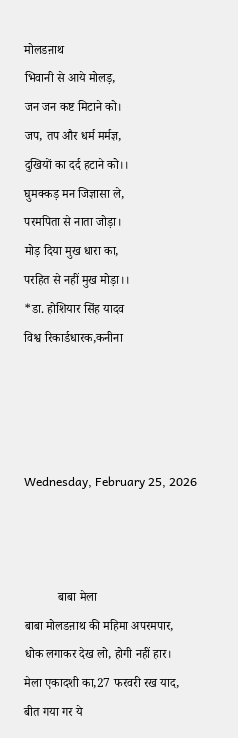मोलडऩाथ
भिवानी से आये मोलड़,
जन जन कष्ट मिटाने को।
जप, तप और धर्म मर्मज्ञ,
दुखियों का दर्द हटाने को।।
घुमक्कड़ मन जिज्ञासा ले,
परमपिता से नाता जोड़ा।
मोड़ दिया मुख धारा का,
परहित से नहीं मुख मोड़ा।।
*डा. होशियार सिंह यादव
विश्व रिकार्डधारक,कनीना




Wednesday, February 25, 2026



           बाबा मेला
बाबा मोलडऩाथ की महिमा अपरमपार,
धोक लगाकर देख लो, होगी नहीं हार।
मेला एकादशी का,27 फरवरी रख याद,
बीत गया गर ये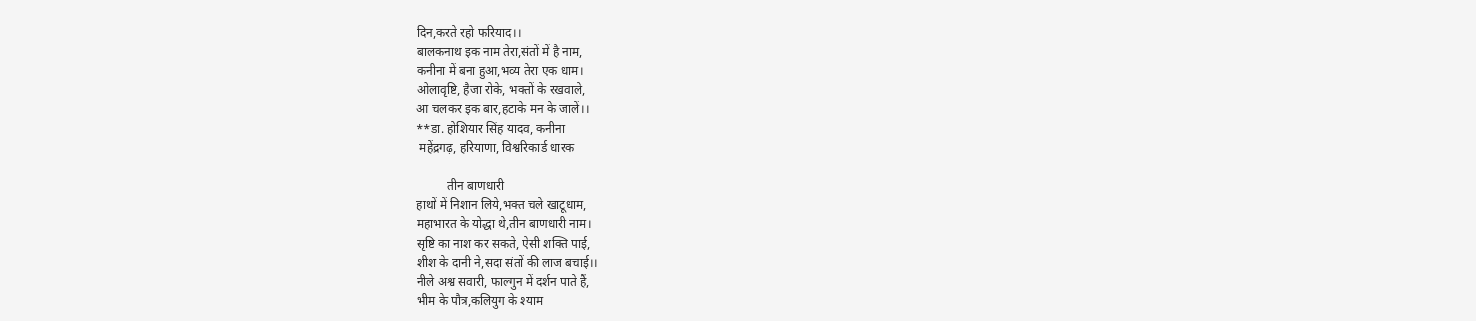दिन,करते रहो फरियाद।।
बालकनाथ इक नाम तेरा,संतों में है नाम,
कनीना में बना हुआ,भव्य तेरा एक धाम।
ओलावृष्टि, हैजा रोके, भक्तों के रखवाले,
आ चलकर इक बार,हटाके मन के जालें।।
**डा. होशियार सिंह यादव, कनीना
 महेंद्रगढ़, हरियाणा, विश्वरिकार्ड धारक

          तीन बाणधारी
हाथों में निशान लिये,भक्त चले खाटूधाम,
महाभारत के योद्धा थे,तीन बाणधारी नाम।
सृष्टि का नाश कर सकते, ऐसी शक्ति पाई,
शीश के दानी ने,सदा संतों की लाज बचाई।।
नीले अश्व सवारी, फाल्गुन में दर्शन पाते हैं,
भीम के पौत्र,कलियुग के श्याम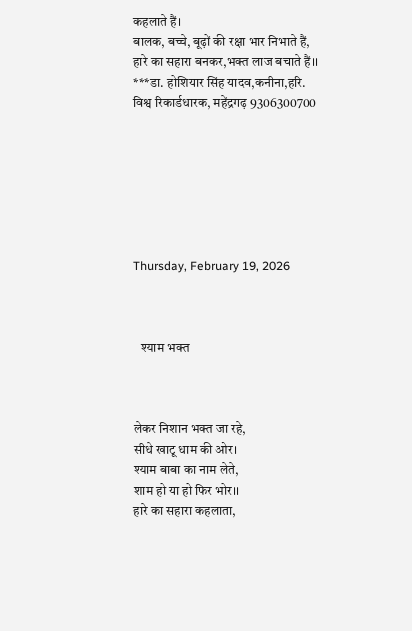कहलाते हैं।
बालक, बच्चे, बूढ़ों की रक्षा भार निभाते हैं,
हारे का सहारा बनकर,भक्त लाज बचाते हैं।।
***डा. होशियार सिंह यादव,कनीना,हरि.
विश्व रिकार्डधारक, महेंद्रगढ़ 9306300700







Thursday, February 19, 2026



   श्याम भक्त



लेकर निशान भक्त जा रहे,
सीधे खाटू धाम की ओर।
श्याम बाबा का नाम लेते,
शाम हो या हो फिर भोर।।
हारे का सहारा कहलाता,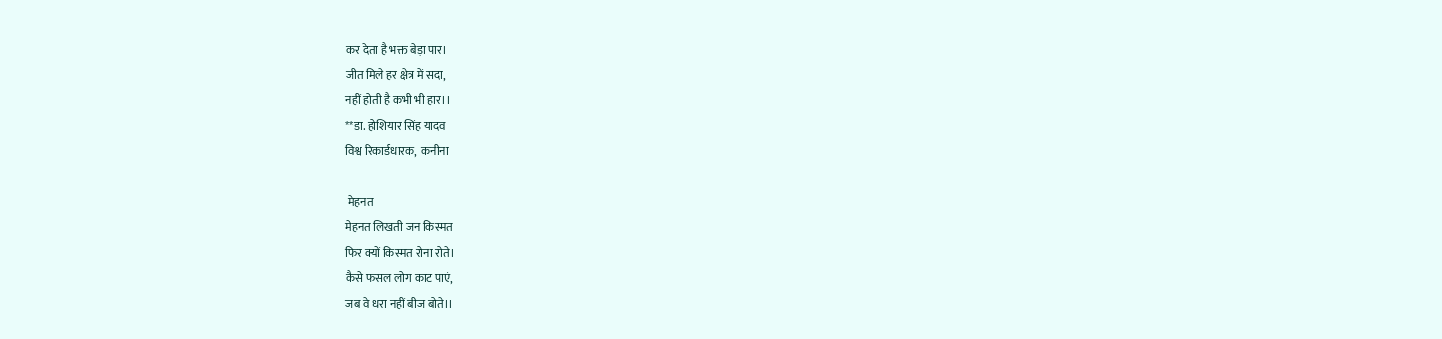कर देता है भक्त बेड़ा पार।
जीत मिले हर क्षेत्र में सदा,
नहीं होती है कभी भी हार।।
**डा. होशियार सिंह यादव
विश्व रिकार्डधारक,  कनीना

 मेहनत
मेहनत लिखती जन किस्मत
फिर क्यों किस्मत रोना रोते।
कैसे फसल लोग काट पाएं,
जब वे धरा नहीं बीज बोते।।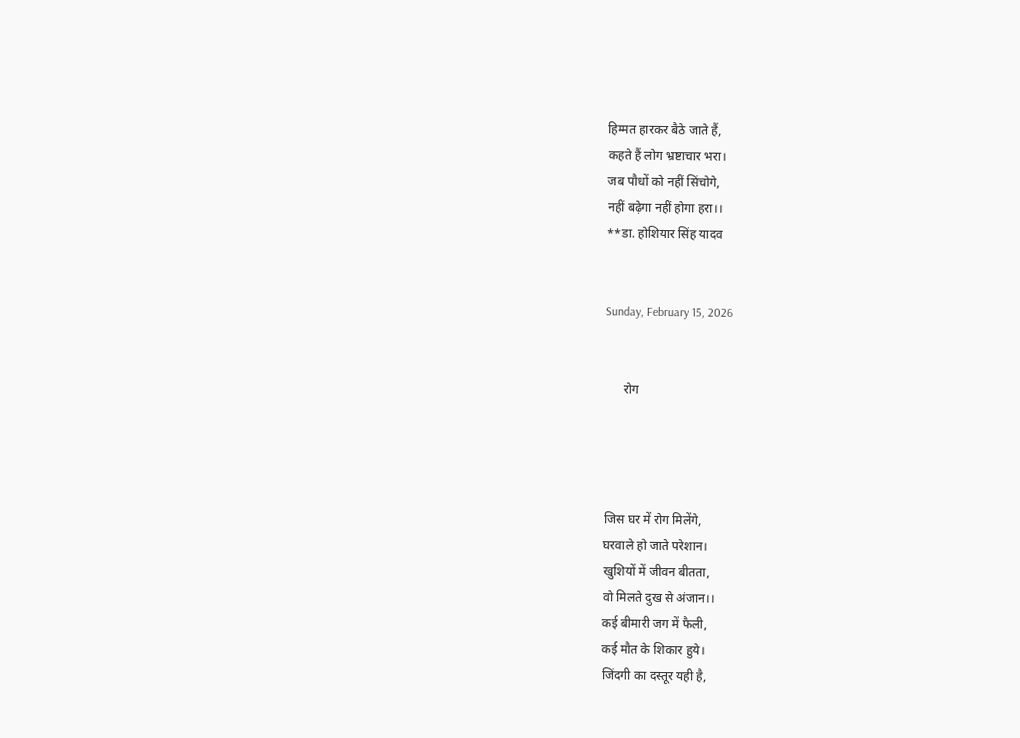हिम्मत हारकर बैठे जाते हैं,
कहते हैं लोग भ्रष्टाचार भरा।
जब पौधों को नहीं सिंचोगे,
नहीं बढ़ेगा नहीं होगा हरा।।
**डा. होशियार सिंह यादव


Sunday, February 15, 2026


      रोग




जिस घर में रोग मिलेंगे,
घरवाले हो जाते परेशान।
खुशियों में जीवन बीतता,
वो मिलते दुख से अंजान।।
कई बीमारी जग में फैली,
कई मौत के शिकार हुये।
जिंदगी का दस्तूर यही है,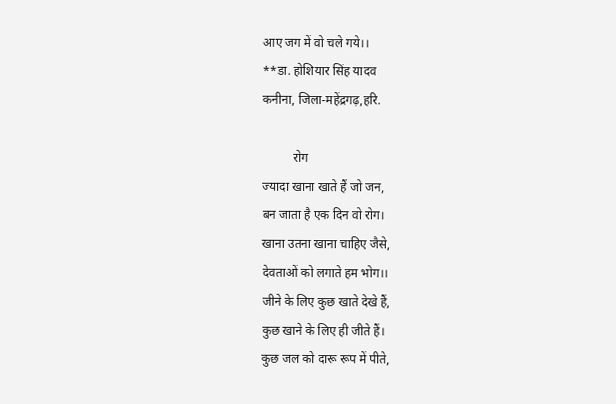आए जग में वो चले गये।।
**डा. होशियार सिंह यादव
कनीना, जिला-महेंद्रगढ़,हरि.

          रोग
ज्यादा खाना खाते हैं जो जन,
बन जाता है एक दिन वो रोग।
खाना उतना खाना चाहिए जैसे,
देवताओं को लगाते हम भोग।।
जीने के लिए कुछ खाते देखे हैं,
कुछ खाने के लिए ही जीते हैं।
कुछ जल को दारू रूप में पीते,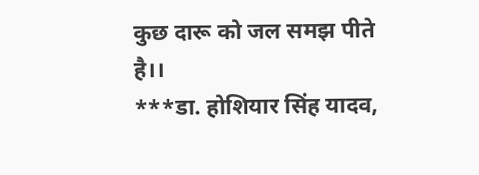कुछ दारू को जल समझ पीते है।।
***डा. होशियार सिंह यादव,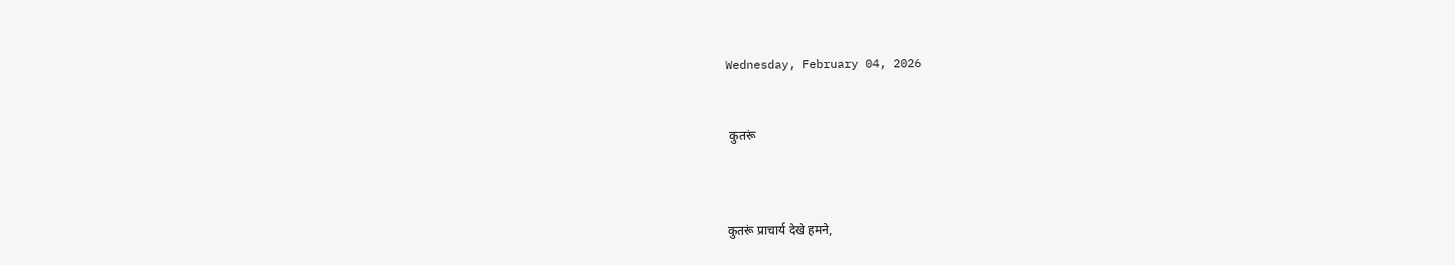Wednesday, February 04, 2026


 कुतरूं



कुतरूं प्राचार्य देखे हमने,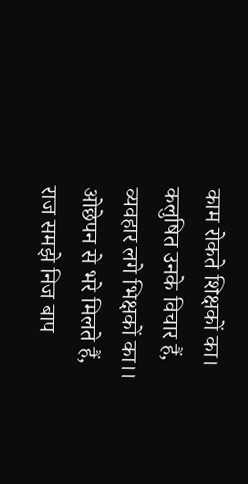काम रोकते शिक्षकों का।
कलुषित उनके विचार हैं,
व्यवहार लगे भिक्षकों का।।
ओछेपन से भरे मिलते हैं,
राज समझे निज बाप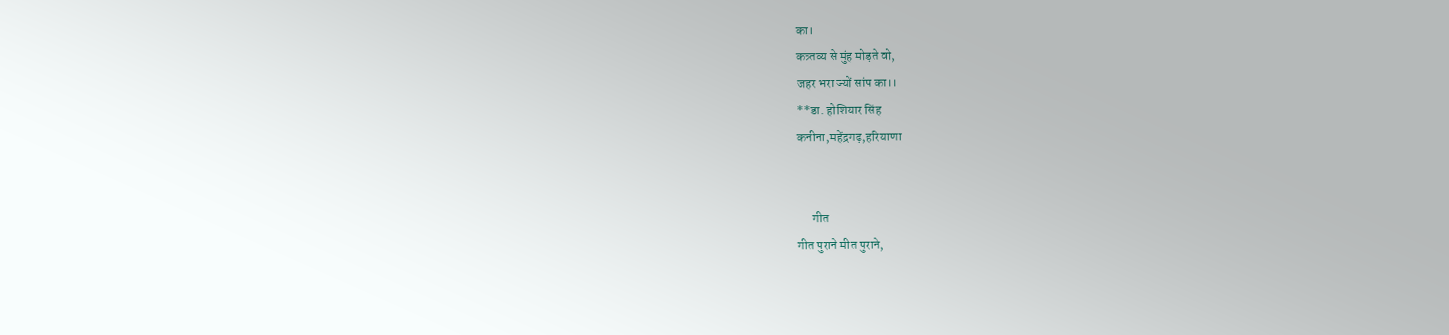का।
कत्र्तव्य से मुंह मोड़ते वो,
जहर भरा ज्यों सांप का।।
**डा. होशियार सिंह
कनीना,महेंद्रगढ़,हरियाणा


      गीत
गीत पुराने मीत पुराने,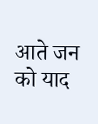आते जन को याद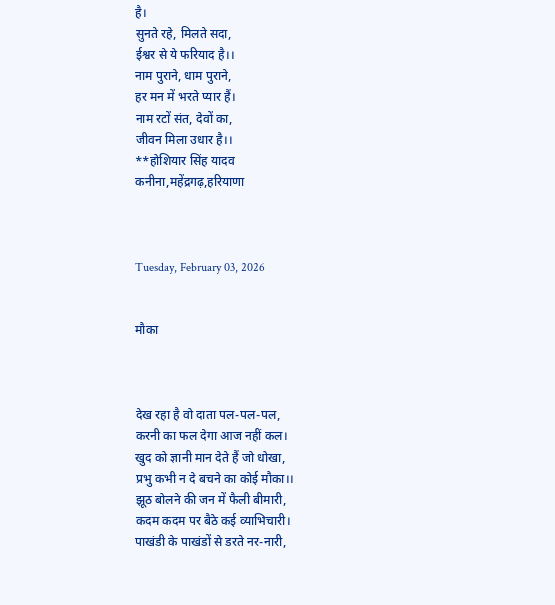है।
सुनते रहे, मिलते सदा,
ईश्वर से ये फरियाद है।।
नाम पुराने, धाम पुराने,
हर मन में भरते प्यार हैं।
नाम रटों संत, देवों का,
जीवन मिला उधार है।।
**होशियार सिंह यादव
कनीना,महेंद्रगढ़,हरियाणा



Tuesday, February 03, 2026


मौका



देख रहा है वो दाता पल-पल-पल,
करनी का फल देगा आज नहीं कल।
खुद को ज्ञानी मान देते हैं जो धोखा,
प्रभु कभी न दे बचने का कोई मौका।।
झूठ बोलने की जन में फैली बीमारी,
कदम कदम पर बैठे कई व्याभिचारी।
पाखंडी के पाखंडों से डरते नर-नारी,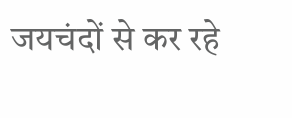जयचंदों से कर रहे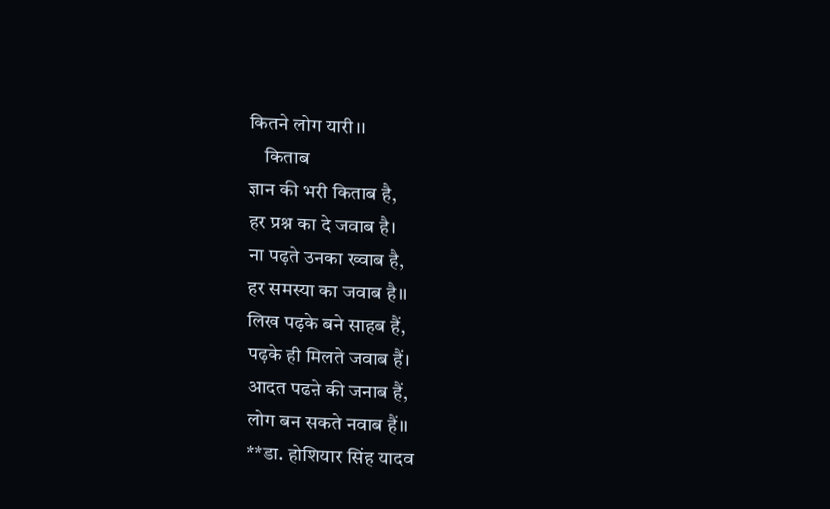कितने लोग यारी।।
    किताब
ज्ञान की भरी किताब है,
हर प्रश्न का दे जवाब है।
ना पढ़ते उनका ख्वाब है,
हर समस्या का जवाब है।।
लिख पढ़के बने साहब हैं,
पढ़के ही मिलते जवाब हैं।
आदत पढऩे की जनाब हैं,
लोग बन सकते नवाब हैं।।
**डा. होशियार सिंह यादव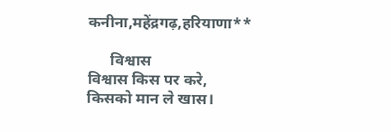कनीना,महेंद्रगढ़,हरियाणा**

      विश्वास
विश्वास किस पर करे,
किसको मान ले खास।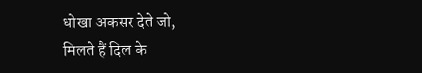धोखा अकसर देते जो,
मिलते हैं दिल के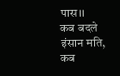पास।।
कब बदले इंसान मति,
कब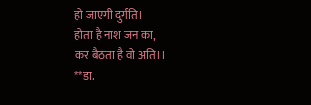हो जाएगी दुर्गति।
होता है नाश जन का,
कर बैठता है वो अति।।
**डा.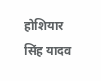होशियार सिंह यादव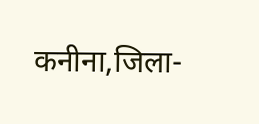कनीना,जिला-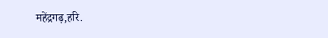महेंद्रगढ़,हरि.